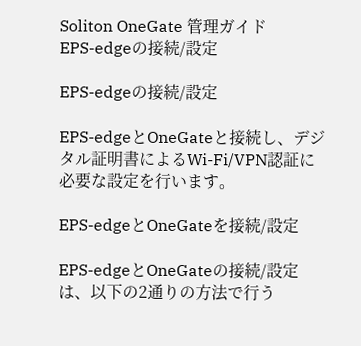Soliton OneGate 管理ガイド
EPS-edgeの接続/設定

EPS-edgeの接続/設定

EPS-edgeとOneGateと接続し、デジタル証明書によるWi-Fi/VPN認証に必要な設定を行います。

EPS-edgeとOneGateを接続/設定

EPS-edgeとOneGateの接続/設定は、以下の2通りの方法で行う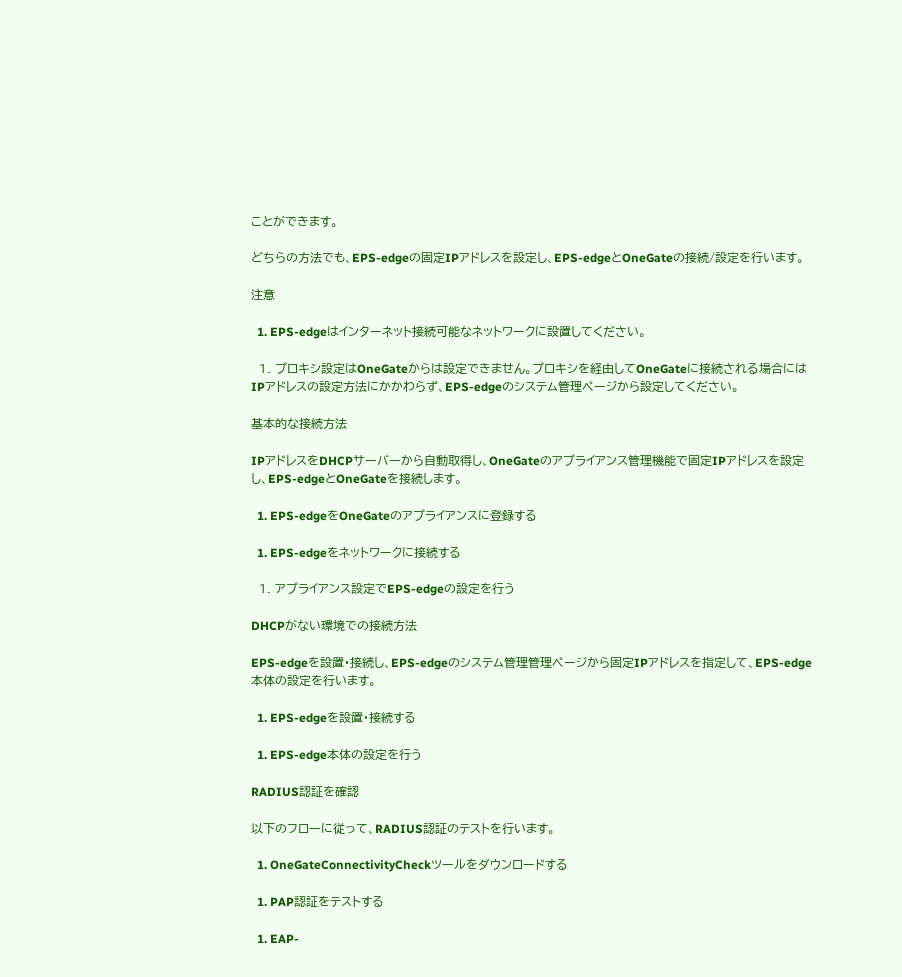ことができます。

どちらの方法でも、EPS-edgeの固定IPアドレスを設定し、EPS-edgeとOneGateの接続/設定を行います。

注意

  1. EPS-edgeはインターネット接続可能なネットワークに設置してください。

  1. プロキシ設定はOneGateからは設定できません。プロキシを経由してOneGateに接続される場合にはIPアドレスの設定方法にかかわらず、EPS-edgeのシステム管理ページから設定してください。

基本的な接続方法

IPアドレスをDHCPサーバーから自動取得し、OneGateのアプライアンス管理機能で固定IPアドレスを設定し、EPS-edgeとOneGateを接続します。

  1. EPS-edgeをOneGateのアプライアンスに登録する

  1. EPS-edgeをネットワークに接続する

  1. アプライアンス設定でEPS-edgeの設定を行う

DHCPがない環境での接続方法

EPS-edgeを設置・接続し、EPS-edgeのシステム管理管理ページから固定IPアドレスを指定して、EPS-edge本体の設定を行います。

  1. EPS-edgeを設置・接続する

  1. EPS-edge本体の設定を行う

RADIUS認証を確認

以下のフローに従って、RADIUS認証のテストを行います。

  1. OneGateConnectivityCheckツールをダウンロードする

  1. PAP認証をテストする

  1. EAP-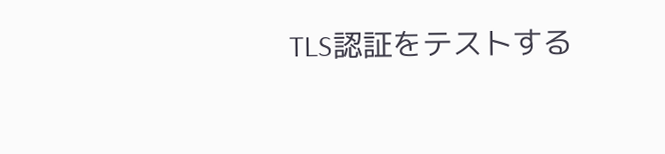TLS認証をテストする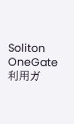Soliton OneGate利用ガ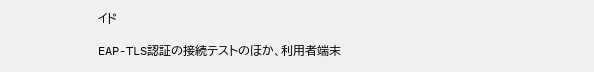イド

EAP-TLS認証の接続テストのほか、利用者端末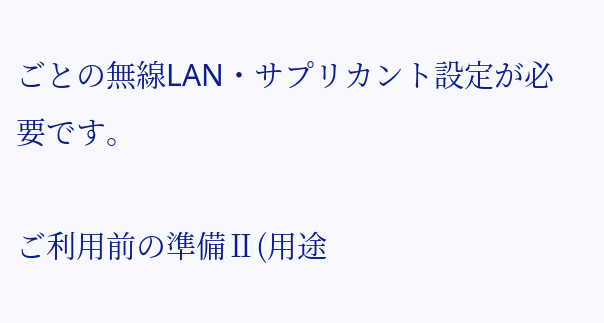ごとの無線LAN・サプリカント設定が必要です。

ご利用前の準備Ⅱ(用途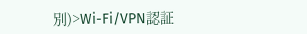別)>Wi-Fi/VPN認証